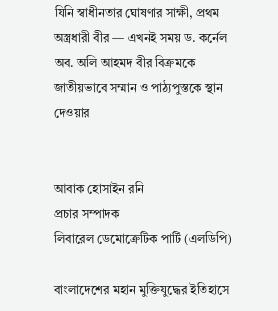যিনি স্বাধীনতার ঘোষণার সাক্ষী, প্রথম অস্ত্রধারী বীর — এখনই সময় ড. কর্নেল অব. অলি আহমদ বীর বিক্রমকে জাতীয়ভাবে সম্মান ও পাঠ্যপুস্তকে স্থান দেওয়ার


আবাক হোসাইন রনি
প্রচার সম্পাদক
লিবারেল ডেমোক্রেটিক পার্টি (এলডিপি)

বাংলাদেশের মহান মুক্তিযুদ্ধের ইতিহাসে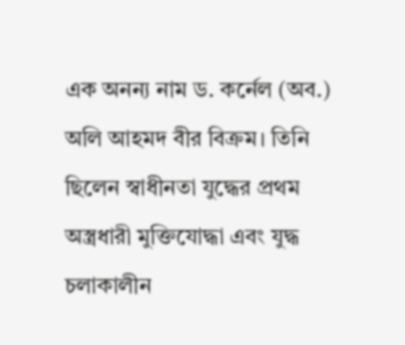এক অনন্য নাম ড. কর্নেল (অব.) অলি আহমদ বীর বিক্রম। তিনি ছিলেন স্বাধীনতা যুদ্ধের প্রথম অস্ত্রধারী মুক্তিযোদ্ধা এবং যুদ্ধ চলাকালীন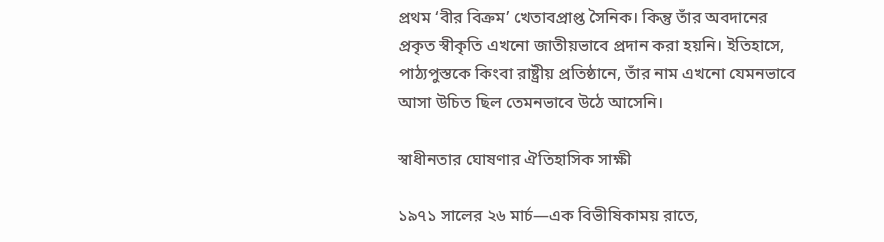প্রথম ‘বীর বিক্রম’ খেতাবপ্রাপ্ত সৈনিক। কিন্তু তাঁর অবদানের প্রকৃত স্বীকৃতি এখনো জাতীয়ভাবে প্রদান করা হয়নি। ইতিহাসে, পাঠ্যপুস্তকে কিংবা রাষ্ট্রীয় প্রতিষ্ঠানে, তাঁর নাম এখনো যেমনভাবে আসা উচিত ছিল তেমনভাবে উঠে আসেনি।

স্বাধীনতার ঘোষণার ঐতিহাসিক সাক্ষী

১৯৭১ সালের ২৬ মার্চ—এক বিভীষিকাময় রাতে,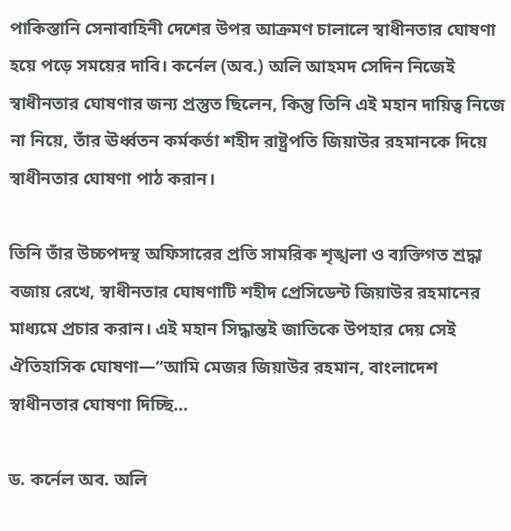পাকিস্তানি সেনাবাহিনী দেশের উপর আক্রমণ চালালে স্বাধীনতার ঘোষণা হয়ে পড়ে সময়ের দাবি। কর্নেল (অব.) অলি আহমদ সেদিন নিজেই স্বাধীনতার ঘোষণার জন্য প্রস্তুত ছিলেন, কিন্তু তিনি এই মহান দায়িত্ব নিজে না নিয়ে, তাঁর ঊর্ধ্বতন কর্মকর্তা শহীদ রাষ্ট্রপতি জিয়াউর রহমানকে দিয়ে স্বাধীনতার ঘোষণা পাঠ করান।

তিনি তাঁর উচ্চপদস্থ অফিসারের প্রতি সামরিক শৃঙ্খলা ও ব্যক্তিগত শ্রদ্ধা বজায় রেখে, স্বাধীনতার ঘোষণাটি শহীদ প্রেসিডেন্ট জিয়াউর রহমানের মাধ্যমে প্রচার করান। এই মহান সিদ্ধান্তই জাতিকে উপহার দেয় সেই ঐতিহাসিক ঘোষণা—“আমি মেজর জিয়াউর রহমান, বাংলাদেশ স্বাধীনতার ঘোষণা দিচ্ছি…

ড. কর্নেল অব. অলি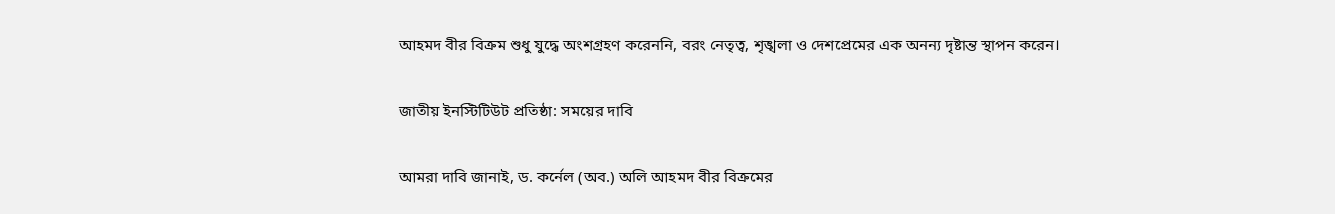আহমদ বীর বিক্রম শুধু যুদ্ধে অংশগ্রহণ করেননি, বরং নেতৃত্ব, শৃঙ্খলা ও দেশপ্রেমের এক অনন্য দৃষ্টান্ত স্থাপন করেন।

জাতীয় ইনস্টিটিউট প্রতিষ্ঠা: সময়ের দাবি

আমরা দাবি জানাই, ড. কর্নেল (অব.) অলি আহমদ বীর বিক্রমের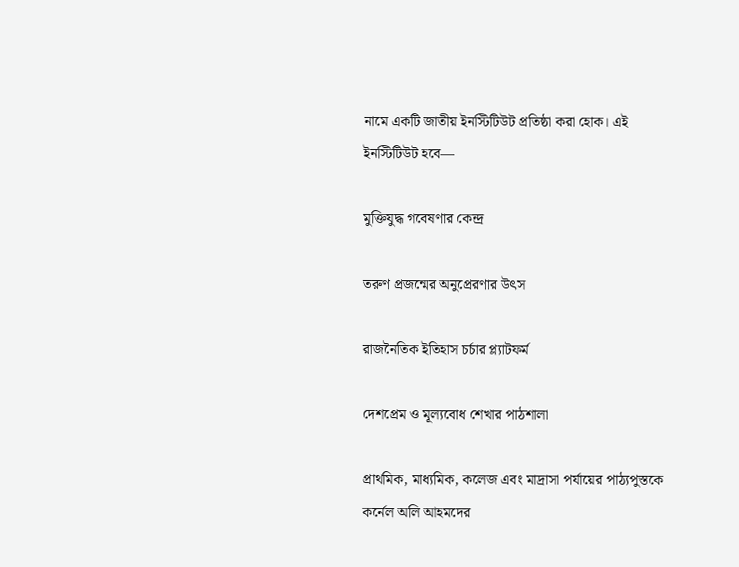নামে একটি জাতীয় ইনস্টিটিউট প্রতিষ্ঠা করা হোক। এই ইনস্টিটিউট হবে—

মুক্তিযুদ্ধ গবেষণার কেন্দ্র

তরুণ প্রজন্মের অনুপ্রেরণার উৎস

রাজনৈতিক ইতিহাস চর্চার প্ল্যাটফর্ম

দেশপ্রেম ও মূল্যবোধ শেখার পাঠশালা

প্রাথমিক, মাধ্যমিক, কলেজ এবং মাদ্রাসা পর্যায়ের পাঠ্যপুস্তকে কর্নেল অলি আহমদের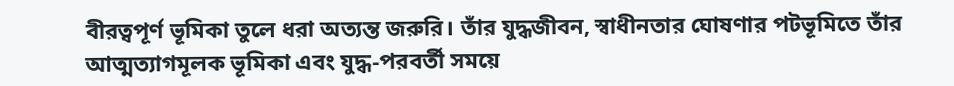বীরত্বপূর্ণ ভূমিকা তুলে ধরা অত্যন্ত জরুরি। তাঁর যুদ্ধজীবন, স্বাধীনতার ঘোষণার পটভূমিতে তাঁর আত্মত্যাগমূলক ভূমিকা এবং যুদ্ধ-পরবর্তী সময়ে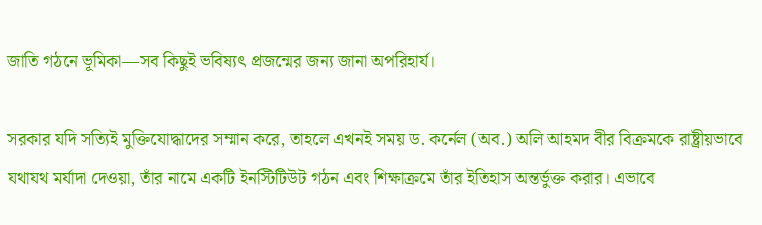জাতি গঠনে ভূমিকা—সব কিছুই ভবিষ্যৎ প্রজন্মের জন্য জানা অপরিহার্য।

সরকার যদি সত্যিই মুক্তিযোদ্ধাদের সম্মান করে, তাহলে এখনই সময় ড. কর্নেল (অব.) অলি আহমদ বীর বিক্রমকে রাষ্ট্রীয়ভাবে যথাযথ মর্যাদা দেওয়া, তাঁর নামে একটি ইনস্টিটিউট গঠন এবং শিক্ষাক্রমে তাঁর ইতিহাস অন্তর্ভুক্ত করার। এভাবে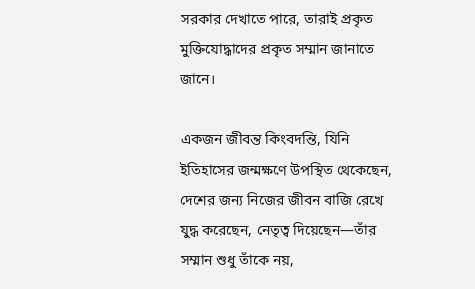সরকার দেখাতে পারে, তারাই প্রকৃত মুক্তিযোদ্ধাদের প্রকৃত সম্মান জানাতে জানে।

একজন জীবন্ত কিংবদন্তি, যিনি ইতিহাসের জন্মক্ষণে উপস্থিত থেকেছেন, দেশের জন্য নিজের জীবন বাজি রেখে যুদ্ধ করেছেন, নেতৃত্ব দিয়েছেন—তাঁর সম্মান শুধু তাঁকে নয়,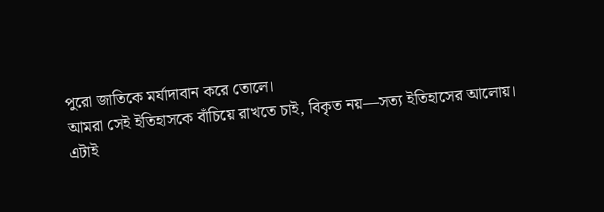পুরো জাতিকে মর্যাদাবান করে তোলে।
আমরা সেই ইতিহাসকে বাঁচিয়ে রাখতে চাই, বিকৃত নয়—সত্য ইতিহাসের আলোয়।
এটাই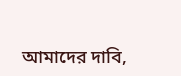আমাদের দাবি,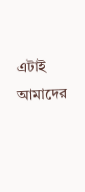এটাই আমাদের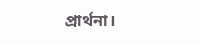প্রার্থনা।